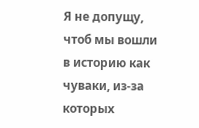Я не допущу, чтоб мы вошли в историю как чуваки, из-за которых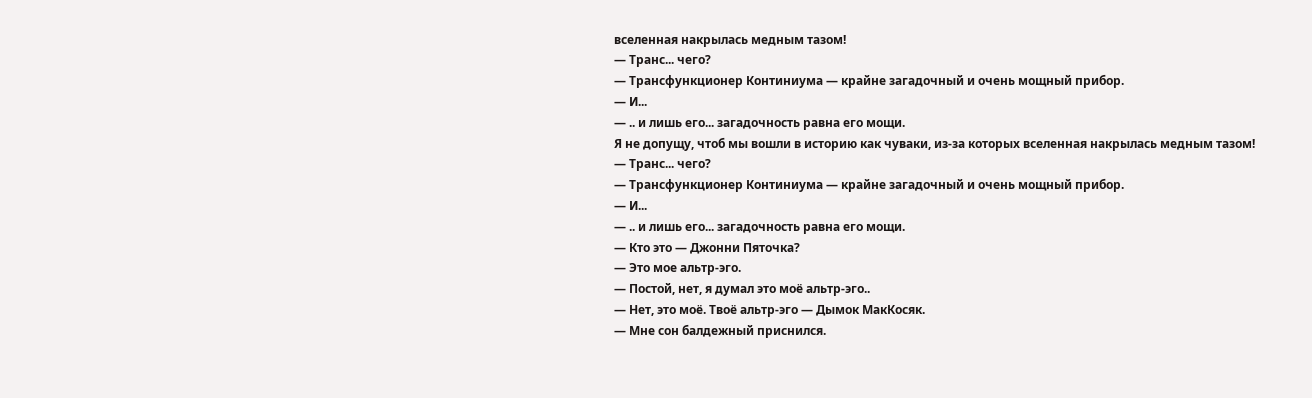вселенная накрылась медным тазом!
— Транс... чего?
— Трансфункционер Континиума — крайне загадочный и очень мощный прибор.
— И...
— .. и лишь его... загадочность равна его мощи.
Я не допущу, чтоб мы вошли в историю как чуваки, из-за которых вселенная накрылась медным тазом!
— Транс... чего?
— Трансфункционер Континиума — крайне загадочный и очень мощный прибор.
— И...
— .. и лишь его... загадочность равна его мощи.
— Кто это — Джонни Пяточка?
— Это мое альтр-эго.
— Постой, нет, я думал это моё альтр-эго..
— Нет, это моё. Твоё альтр-эго — Дымок МакКосяк.
— Мне сон балдежный приснился.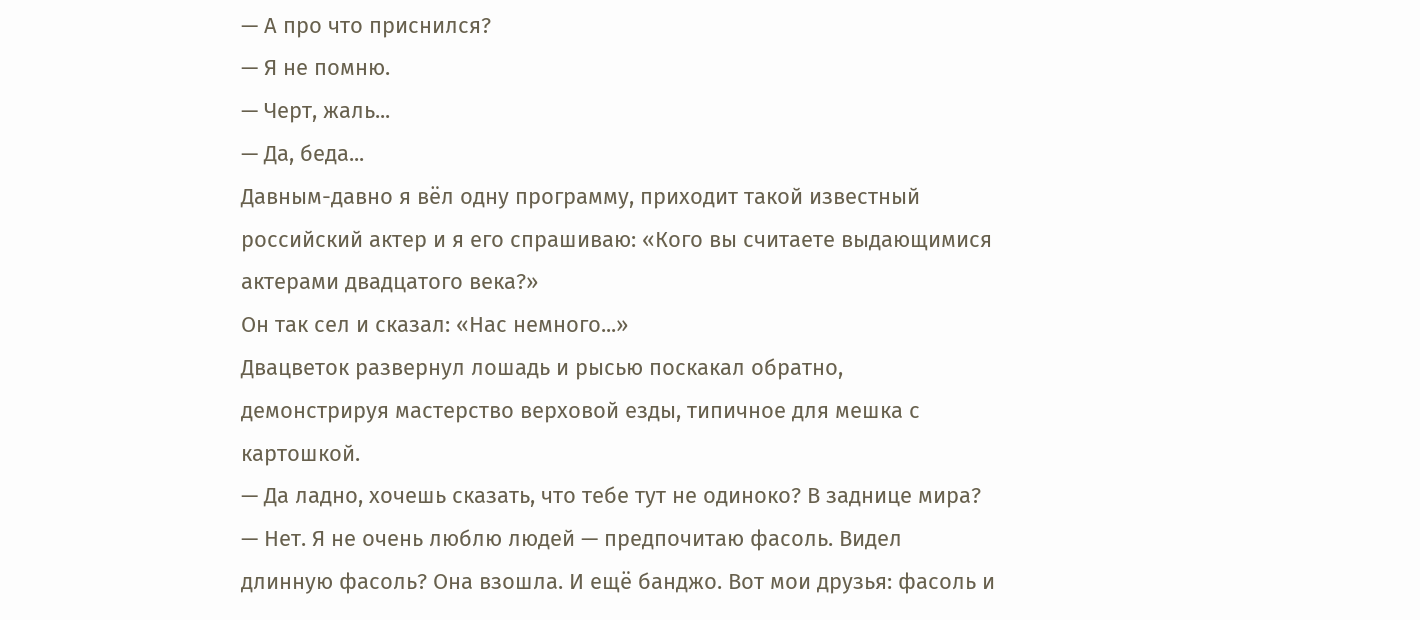— А про что приснился?
— Я не помню.
— Черт, жаль...
— Да, беда...
Давным-давно я вёл одну программу, приходит такой известный российский актер и я его спрашиваю: «Кого вы считаете выдающимися актерами двадцатого века?»
Он так сел и сказал: «Нас немного...»
Двацветок развернул лошадь и рысью поскакал обратно, демонстрируя мастерство верховой езды, типичное для мешка с картошкой.
— Да ладно, хочешь сказать, что тебе тут не одиноко? В заднице мира?
— Нет. Я не очень люблю людей — предпочитаю фасоль. Видел длинную фасоль? Она взошла. И ещё банджо. Вот мои друзья: фасоль и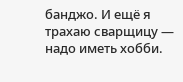банджо. И ещё я трахаю сварщицу — надо иметь хобби.